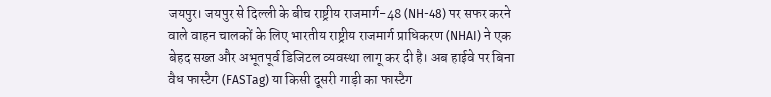जयपुर। जयपुर से दिल्ली के बीच राष्ट्रीय राजमार्ग-48 (NH-48) पर सफर करने वाले वाहन चालकों के लिए भारतीय राष्ट्रीय राजमार्ग प्राधिकरण (NHAI) ने एक बेहद सख्त और अभूतपूर्व डिजिटल व्यवस्था लागू कर दी है। अब हाईवे पर बिना वैध फास्टैग (FASTag) या किसी दूसरी गाड़ी का फास्टैग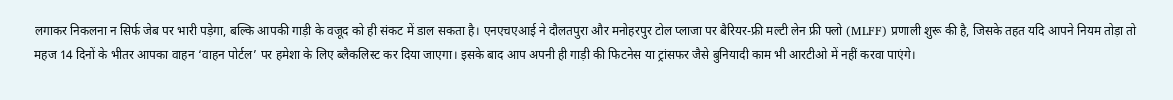लगाकर निकलना न सिर्फ जेब पर भारी पड़ेगा, बल्कि आपकी गाड़ी के वजूद को ही संकट में डाल सकता है। एनएचएआई ने दौलतपुरा और मनोहरपुर टोल प्लाजा पर बैरियर-फ्री मल्टी लेन फ्री फ्लो (MLFF) प्रणाली शुरू की है, जिसके तहत यदि आपने नियम तोड़ा तो महज 14 दिनों के भीतर आपका वाहन ‘वाहन पोर्टल’ पर हमेशा के लिए ब्लैकलिस्ट कर दिया जाएगा। इसके बाद आप अपनी ही गाड़ी की फिटनेस या ट्रांसफर जैसे बुनियादी काम भी आरटीओ में नहीं करवा पाएंगे।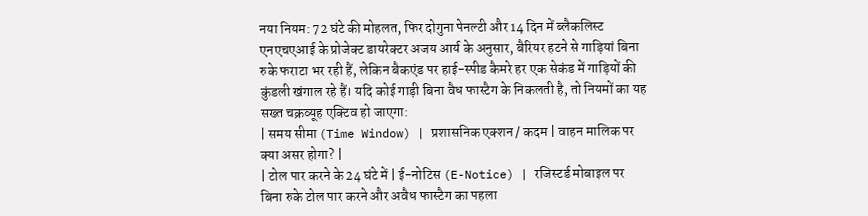नया नियम: 72 घंटे की मोहलत, फिर दोगुना पेनल्टी और 14 दिन में ब्लैकलिस्ट
एनएचएआई के प्रोजेक्ट डायरेक्टर अजय आर्य के अनुसार, बैरियर हटने से गाड़ियां बिना रुके फराटा भर रही हैं, लेकिन बैकएंड पर हाई-स्पीड कैमरे हर एक सेकंड में गाड़ियों की कुंडली खंगाल रहे हैं। यदि कोई गाड़ी बिना वैध फास्टैग के निकलती है, तो नियमों का यह सख्त चक्रव्यूह एक्टिव हो जाएगा:
| समय सीमा (Time Window) | प्रशासनिक एक्शन / कदम | वाहन मालिक पर क्या असर होगा? |
| टोल पार करने के 24 घंटे में | ई-नोटिस (E-Notice) | रजिस्टर्ड मोबाइल पर बिना रुके टोल पार करने और अवैध फास्टैग का पहला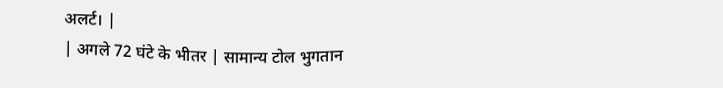अलर्ट। |
| अगले 72 घंटे के भीतर | सामान्य टोल भुगतान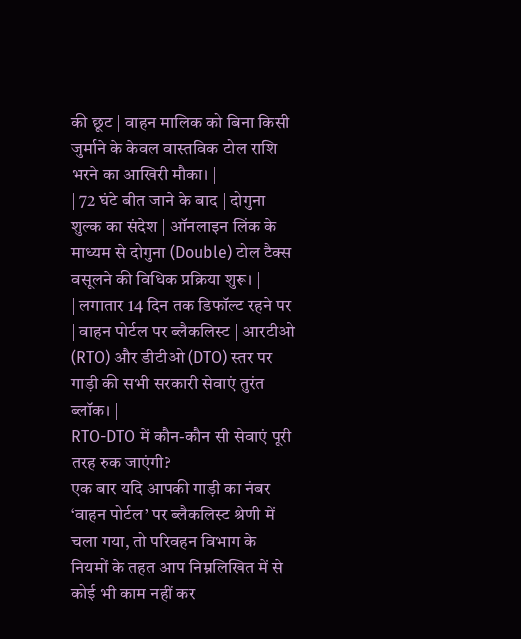की छूट | वाहन मालिक को बिना किसी जुर्माने के केवल वास्तविक टोल राशि भरने का आखिरी मौका। |
| 72 घंटे बीत जाने के बाद | दोगुना शुल्क का संदेश | ऑनलाइन लिंक के माध्यम से दोगुना (Double) टोल टैक्स वसूलने की विधिक प्रक्रिया शुरू। |
| लगातार 14 दिन तक डिफॉल्ट रहने पर | वाहन पोर्टल पर ब्लैकलिस्ट | आरटीओ (RTO) और डीटीओ (DTO) स्तर पर गाड़ी की सभी सरकारी सेवाएं तुरंत ब्लॉक। |
RTO-DTO में कौन-कौन सी सेवाएं पूरी तरह रुक जाएंगी?
एक बार यदि आपकी गाड़ी का नंबर ‘वाहन पोर्टल’ पर ब्लैकलिस्ट श्रेणी में चला गया, तो परिवहन विभाग के नियमों के तहत आप निम्नलिखित में से कोई भी काम नहीं कर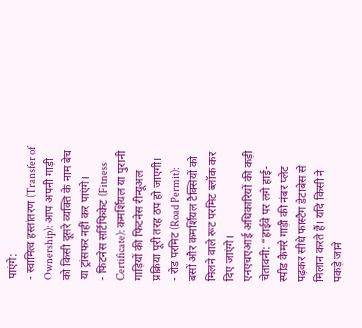पाएंगे:
- स्वामित्व हस्तांतरण (Transfer of Ownership): आप अपनी गाड़ी को किसी दूसरे व्यक्ति के नाम बेच या ट्रांसफर नहीं कर पाएंगे।
- फिटनेस सर्टिफिकेट (Fitness Certificate): कमर्शियल या पुरानी गाड़ियों की फिटनेस रीन्यूअल प्रक्रिया पूरी तरह ठप हो जाएगी।
- रोड परमिट (Road Permit): बसों और कमर्शियल टैक्सियों को मिलने वाले रूट परमिट ब्लॉक कर दिए जाएंगे।
एनएचएआई अधिकारियों की कड़ी चेतावनी: “हाईवे पर लगे हाई-स्पीड कैमरे गाड़ी की नंबर प्लेट पढ़कर सीधे फास्टैग डेटाबेस से मिलान करते हैं। यदि किसी ने पकड़े जाने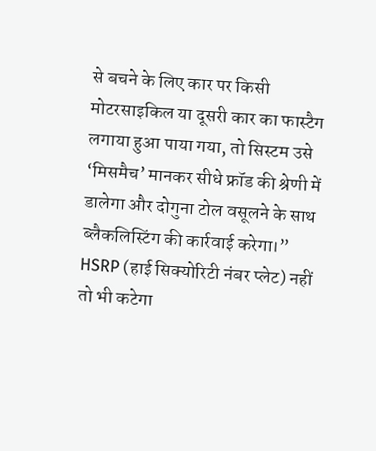से बचने के लिए कार पर किसी मोटरसाइकिल या दूसरी कार का फास्टैग लगाया हुआ पाया गया, तो सिस्टम उसे ‘मिसमैच’ मानकर सीधे फ्रॉड की श्रेणी में डालेगा और दोगुना टोल वसूलने के साथ ब्लैकलिस्टिंग की कार्रवाई करेगा।”
HSRP (हाई सिक्योरिटी नंबर प्लेट) नहीं तो भी कटेगा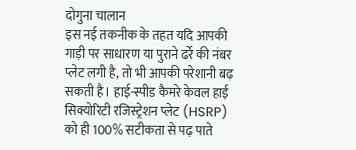दोगुना चालान
इस नई तकनीक के तहत यदि आपकी गाड़ी पर साधारण या पुराने ढर्रे की नंबर प्लेट लगी है, तो भी आपकी परेशानी बढ़ सकती है। हाई-स्पीड कैमरे केवल हाई सिक्योरिटी रजिस्ट्रेशन प्लेट (HSRP) को ही 100% सटीकता से पढ़ पाते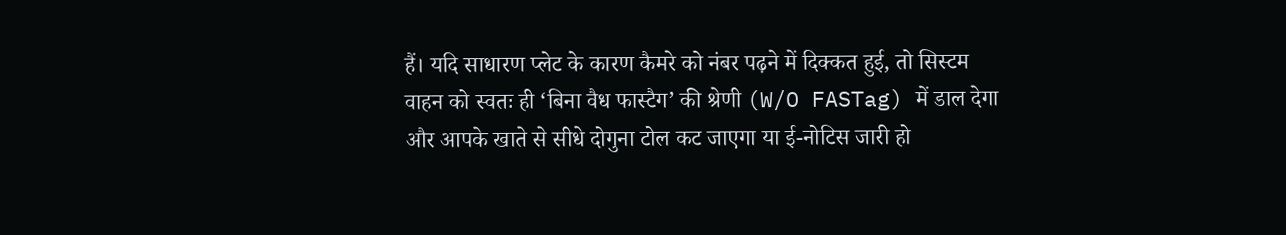हैं। यदि साधारण प्लेट के कारण कैमरे को नंबर पढ़ने में दिक्कत हुई, तो सिस्टम वाहन को स्वतः ही ‘बिना वैध फास्टैग’ की श्रेणी (W/O FASTag) में डाल देगा और आपके खाते से सीधे दोगुना टोल कट जाएगा या ई-नोटिस जारी हो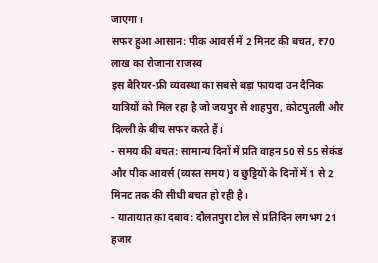जाएगा।
सफर हुआ आसान: पीक आवर्स में 2 मिनट की बचत, ₹70 लाख का रोजाना राजस्व
इस बैरियर-फ्री व्यवस्था का सबसे बड़ा फायदा उन दैनिक यात्रियों को मिल रहा है जो जयपुर से शाहपुरा, कोटपुतली और दिल्ली के बीच सफर करते हैं।
- समय की बचत: सामान्य दिनों में प्रति वाहन 50 से 55 सेकंड और पीक आवर्स (व्यस्त समय) व छुट्टियों के दिनों में 1 से 2 मिनट तक की सीधी बचत हो रही है।
- यातायात का दबाव: दौलतपुरा टोल से प्रतिदिन लगभग 21 हजार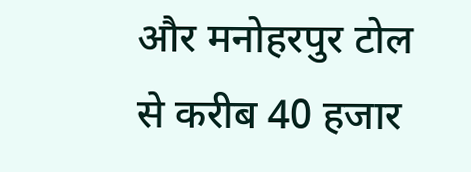और मनोहरपुर टोल से करीब 40 हजार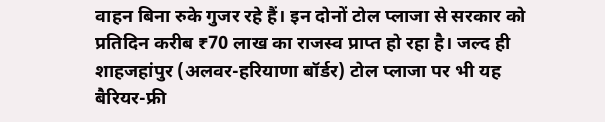वाहन बिना रुके गुजर रहे हैं। इन दोनों टोल प्लाजा से सरकार को प्रतिदिन करीब ₹70 लाख का राजस्व प्राप्त हो रहा है। जल्द ही शाहजहांपुर (अलवर-हरियाणा बॉर्डर) टोल प्लाजा पर भी यह बैरियर-फ्री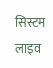सिस्टम लाइव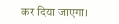कर दिया जाएगा।